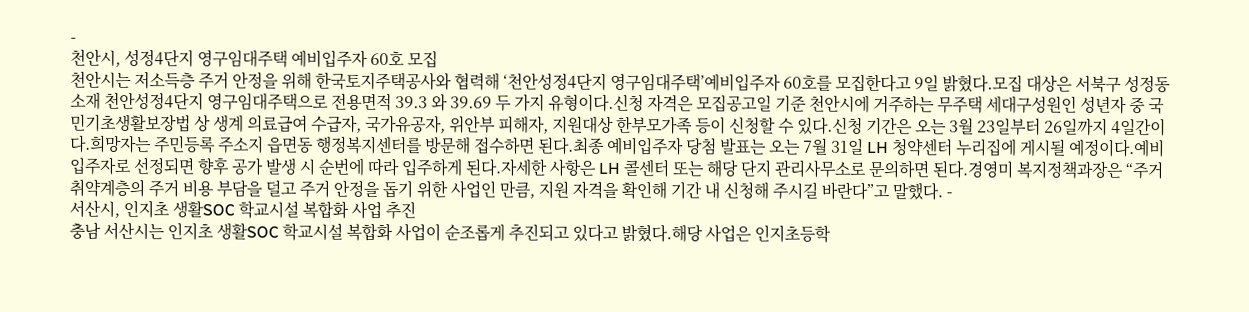-
천안시, 성정4단지 영구임대주택 예비입주자 60호 모집
천안시는 저소득층 주거 안정을 위해 한국토지주택공사와 협력해 ‘천안성정4단지 영구임대주택’예비입주자 60호를 모집한다고 9일 밝혔다.모집 대상은 서북구 성정동 소재 천안성정4단지 영구임대주택으로 전용면적 39.3 와 39.69 두 가지 유형이다.신청 자격은 모집공고일 기준 천안시에 거주하는 무주택 세대구성원인 성년자 중 국민기초생활보장법 상 생계 의료급여 수급자, 국가유공자, 위안부 피해자, 지원대상 한부모가족 등이 신청할 수 있다.신청 기간은 오는 3월 23일부터 26일까지 4일간이다.희망자는 주민등록 주소지 읍면동 행정복지센터를 방문해 접수하면 된다.최종 예비입주자 당첨 발표는 오는 7월 31일 LH 청약센터 누리집에 게시될 예정이다.예비입주자로 선정되면 향후 공가 발생 시 순번에 따라 입주하게 된다.자세한 사항은 LH 콜센터 또는 해당 단지 관리사무소로 문의하면 된다.경영미 복지정책과장은 “주거 취약계층의 주거 비용 부담을 덜고 주거 안정을 돕기 위한 사업인 만큼, 지원 자격을 확인해 기간 내 신청해 주시길 바란다”고 말했다. -
서산시, 인지초 생활SOC 학교시설 복합화 사업 추진
충남 서산시는 인지초 생활SOC 학교시설 복합화 사업이 순조롭게 추진되고 있다고 밝혔다.해당 사업은 인지초등학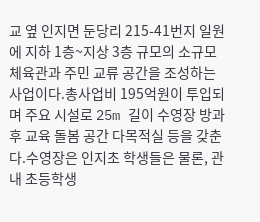교 옆 인지면 둔당리 215-41번지 일원에 지하 1층~지상 3층 규모의 소규모 체육관과 주민 교류 공간을 조성하는 사업이다.총사업비 195억원이 투입되며 주요 시설로 25m 길이 수영장 방과 후 교육 돌봄 공간 다목적실 등을 갖춘다.수영장은 인지초 학생들은 물론, 관내 초등학생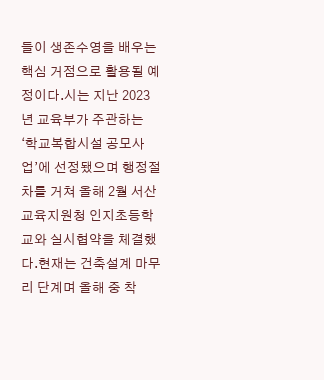들이 생존수영을 배우는 핵심 거점으로 활용될 예정이다.시는 지난 2023년 교육부가 주관하는 ‘학교복합시설 공모사업’에 선정됐으며 행정절차를 거쳐 올해 2월 서산교육지원청 인지초등학교와 실시협약을 체결했다.현재는 건축설계 마무리 단계며 올해 중 착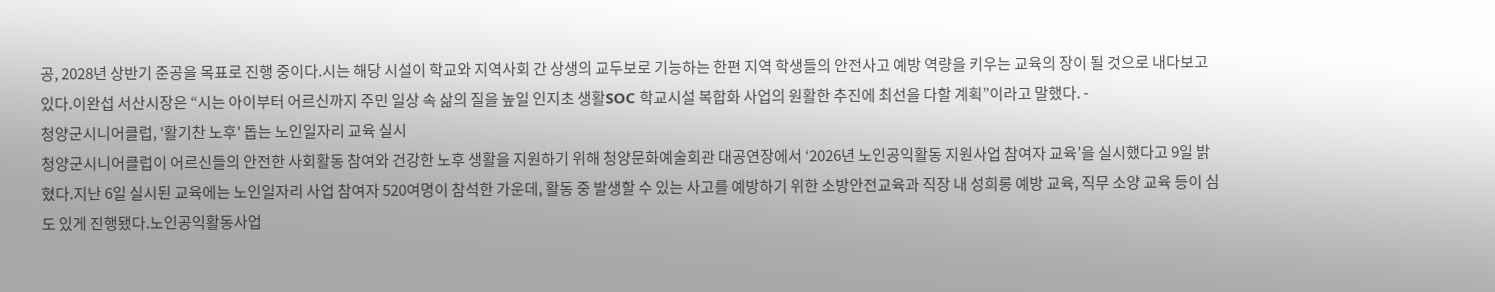공, 2028년 상반기 준공을 목표로 진행 중이다.시는 해당 시설이 학교와 지역사회 간 상생의 교두보로 기능하는 한편 지역 학생들의 안전사고 예방 역량을 키우는 교육의 장이 될 것으로 내다보고 있다.이완섭 서산시장은 “시는 아이부터 어르신까지 주민 일상 속 삶의 질을 높일 인지초 생활SOC 학교시설 복합화 사업의 원활한 추진에 최선을 다할 계획”이라고 말했다. -
청양군시니어클럽, '활기찬 노후' 돕는 노인일자리 교육 실시
청양군시니어클럽이 어르신들의 안전한 사회활동 참여와 건강한 노후 생활을 지원하기 위해 청양문화예술회관 대공연장에서 ‘2026년 노인공익활동 지원사업 참여자 교육’을 실시했다고 9일 밝혔다.지난 6일 실시된 교육에는 노인일자리 사업 참여자 520여명이 참석한 가운데, 활동 중 발생할 수 있는 사고를 예방하기 위한 소방안전교육과 직장 내 성희롱 예방 교육, 직무 소양 교육 등이 심도 있게 진행됐다.노인공익활동사업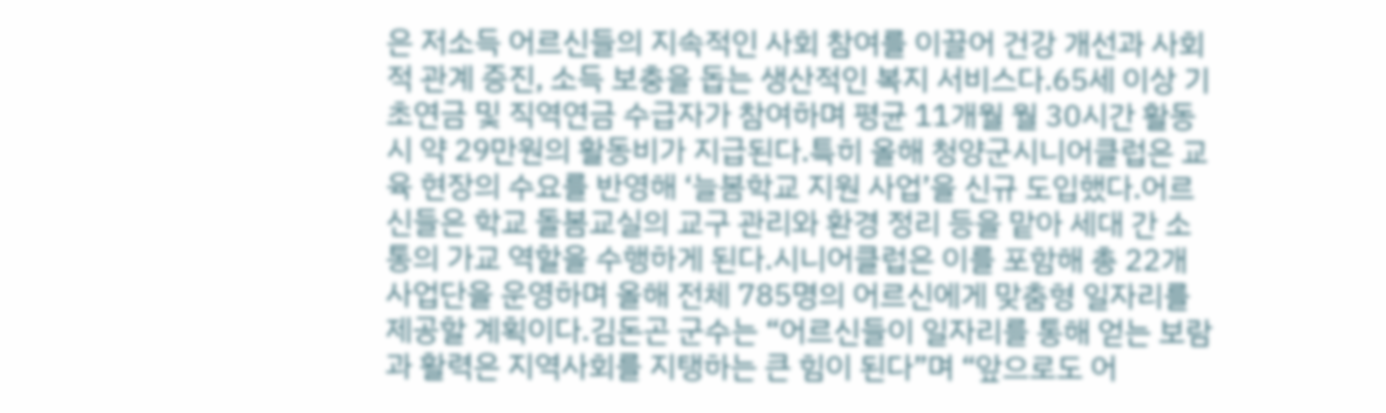은 저소득 어르신들의 지속적인 사회 참여를 이끌어 건강 개선과 사회적 관계 증진, 소득 보충을 돕는 생산적인 복지 서비스다.65세 이상 기초연금 및 직역연금 수급자가 참여하며 평균 11개월 월 30시간 활동 시 약 29만원의 활동비가 지급된다.특히 올해 청양군시니어클럽은 교육 현장의 수요를 반영해 ‘늘봄학교 지원 사업’을 신규 도입했다.어르신들은 학교 돌봄교실의 교구 관리와 환경 정리 등을 맡아 세대 간 소통의 가교 역할을 수행하게 된다.시니어클럽은 이를 포함해 총 22개 사업단을 운영하며 올해 전체 785명의 어르신에게 맞춤형 일자리를 제공할 계획이다.김돈곤 군수는 “어르신들이 일자리를 통해 얻는 보람과 활력은 지역사회를 지탱하는 큰 힘이 된다”며 “앞으로도 어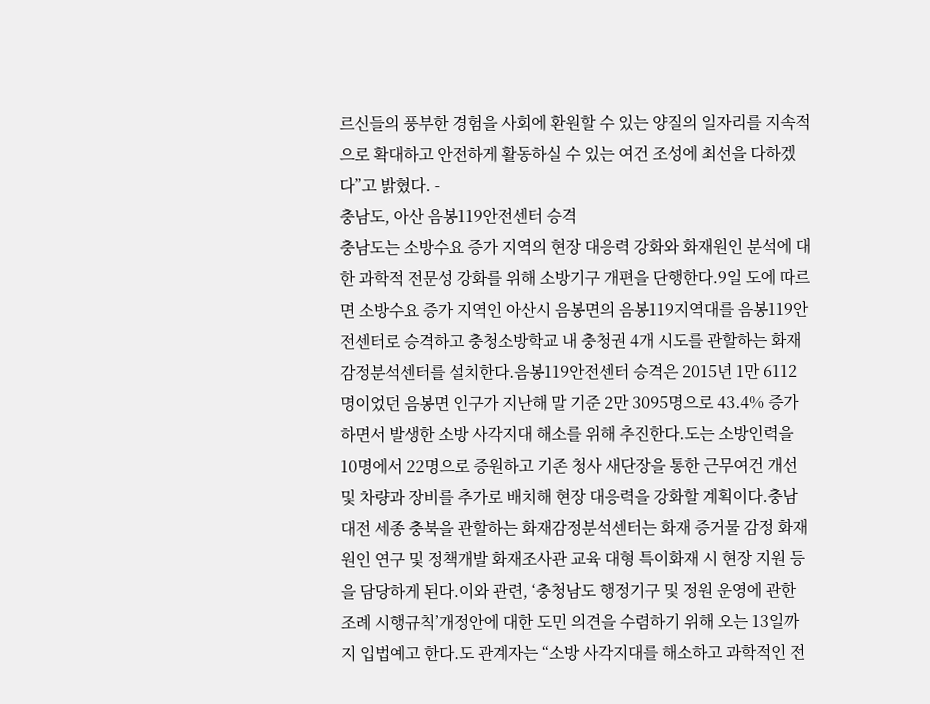르신들의 풍부한 경험을 사회에 환원할 수 있는 양질의 일자리를 지속적으로 확대하고 안전하게 활동하실 수 있는 여건 조성에 최선을 다하겠다”고 밝혔다. -
충남도, 아산 음봉119안전센터 승격
충남도는 소방수요 증가 지역의 현장 대응력 강화와 화재원인 분석에 대한 과학적 전문성 강화를 위해 소방기구 개편을 단행한다.9일 도에 따르면 소방수요 증가 지역인 아산시 음봉면의 음봉119지역대를 음봉119안전센터로 승격하고 충청소방학교 내 충청권 4개 시도를 관할하는 화재감정분석센터를 설치한다.음봉119안전센터 승격은 2015년 1만 6112명이었던 음봉면 인구가 지난해 말 기준 2만 3095명으로 43.4% 증가하면서 발생한 소방 사각지대 해소를 위해 추진한다.도는 소방인력을 10명에서 22명으로 증원하고 기존 청사 새단장을 통한 근무여건 개선 및 차량과 장비를 추가로 배치해 현장 대응력을 강화할 계획이다.충남 대전 세종 충북을 관할하는 화재감정분석센터는 화재 증거물 감정 화재원인 연구 및 정책개발 화재조사관 교육 대형 특이화재 시 현장 지원 등을 담당하게 된다.이와 관련, ‘충청남도 행정기구 및 정원 운영에 관한 조례 시행규칙’개정안에 대한 도민 의견을 수렴하기 위해 오는 13일까지 입법예고 한다.도 관계자는 “소방 사각지대를 해소하고 과학적인 전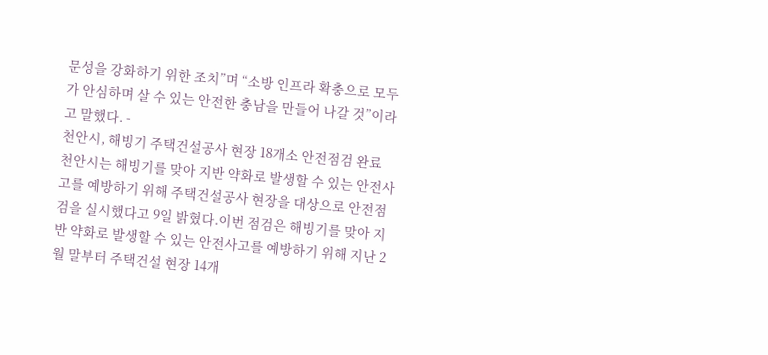문성을 강화하기 위한 조치”며 “소방 인프라 확충으로 모두가 안심하며 살 수 있는 안전한 충남을 만들어 나갈 것”이라고 말했다. -
천안시, 해빙기 주택건설공사 현장 18개소 안전점검 완료
천안시는 해빙기를 맞아 지반 약화로 발생할 수 있는 안전사고를 예방하기 위해 주택건설공사 현장을 대상으로 안전점검을 실시했다고 9일 밝혔다.이번 점검은 해빙기를 맞아 지반 약화로 발생할 수 있는 안전사고를 예방하기 위해 지난 2월 말부터 주택건설 현장 14개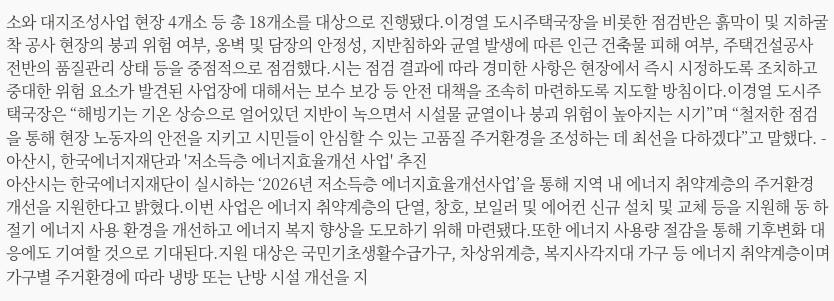소와 대지조성사업 현장 4개소 등 총 18개소를 대상으로 진행됐다.이경열 도시주택국장을 비롯한 점검반은 흙막이 및 지하굴착 공사 현장의 붕괴 위험 여부, 옹벽 및 담장의 안정성, 지반침하와 균열 발생에 따른 인근 건축물 피해 여부, 주택건설공사 전반의 품질관리 상태 등을 중점적으로 점검했다.시는 점검 결과에 따라 경미한 사항은 현장에서 즉시 시정하도록 조치하고 중대한 위험 요소가 발견된 사업장에 대해서는 보수 보강 등 안전 대책을 조속히 마련하도록 지도할 방침이다.이경열 도시주택국장은 “해빙기는 기온 상승으로 얼어있던 지반이 녹으면서 시설물 균열이나 붕괴 위험이 높아지는 시기”며 “철저한 점검을 통해 현장 노동자의 안전을 지키고 시민들이 안심할 수 있는 고품질 주거환경을 조성하는 데 최선을 다하겠다”고 말했다. -
아산시, 한국에너지재단과 '저소득층 에너지효율개선 사업' 추진
아산시는 한국에너지재단이 실시하는 ‘2026년 저소득층 에너지효율개선사업’을 통해 지역 내 에너지 취약계층의 주거환경 개선을 지원한다고 밝혔다.이번 사업은 에너지 취약계층의 단열, 창호, 보일러 및 에어컨 신규 설치 및 교체 등을 지원해 동 하절기 에너지 사용 환경을 개선하고 에너지 복지 향상을 도모하기 위해 마련됐다.또한 에너지 사용량 절감을 통해 기후변화 대응에도 기여할 것으로 기대된다.지원 대상은 국민기초생활수급가구, 차상위계층, 복지사각지대 가구 등 에너지 취약계층이며 가구별 주거환경에 따라 냉방 또는 난방 시설 개선을 지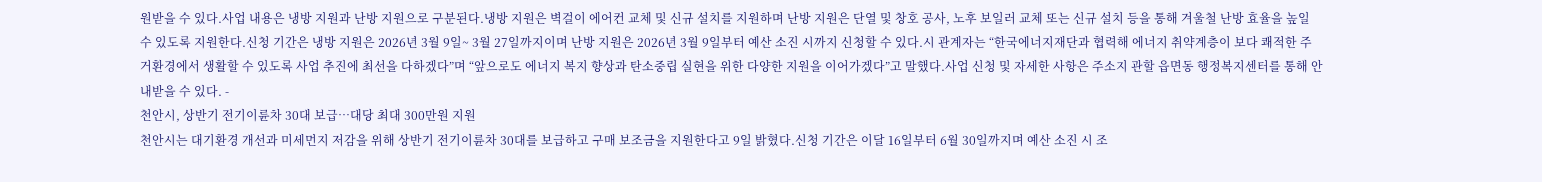원받을 수 있다.사업 내용은 냉방 지원과 난방 지원으로 구분된다.냉방 지원은 벽걸이 에어컨 교체 및 신규 설치를 지원하며 난방 지원은 단열 및 창호 공사, 노후 보일러 교체 또는 신규 설치 등을 통해 겨울철 난방 효율을 높일 수 있도록 지원한다.신청 기간은 냉방 지원은 2026년 3월 9일~ 3월 27일까지이며 난방 지원은 2026년 3월 9일부터 예산 소진 시까지 신청할 수 있다.시 관계자는 “한국에너지재단과 협력해 에너지 취약계층이 보다 쾌적한 주거환경에서 생활할 수 있도록 사업 추진에 최선을 다하겠다”며 “앞으로도 에너지 복지 향상과 탄소중립 실현을 위한 다양한 지원을 이어가겠다”고 말했다.사업 신청 및 자세한 사항은 주소지 관할 읍면동 행정복지센터를 통해 안내받을 수 있다. -
천안시, 상반기 전기이륜차 30대 보급…대당 최대 300만원 지원
천안시는 대기환경 개선과 미세먼지 저감을 위해 상반기 전기이륜차 30대를 보급하고 구매 보조금을 지원한다고 9일 밝혔다.신청 기간은 이달 16일부터 6월 30일까지며 예산 소진 시 조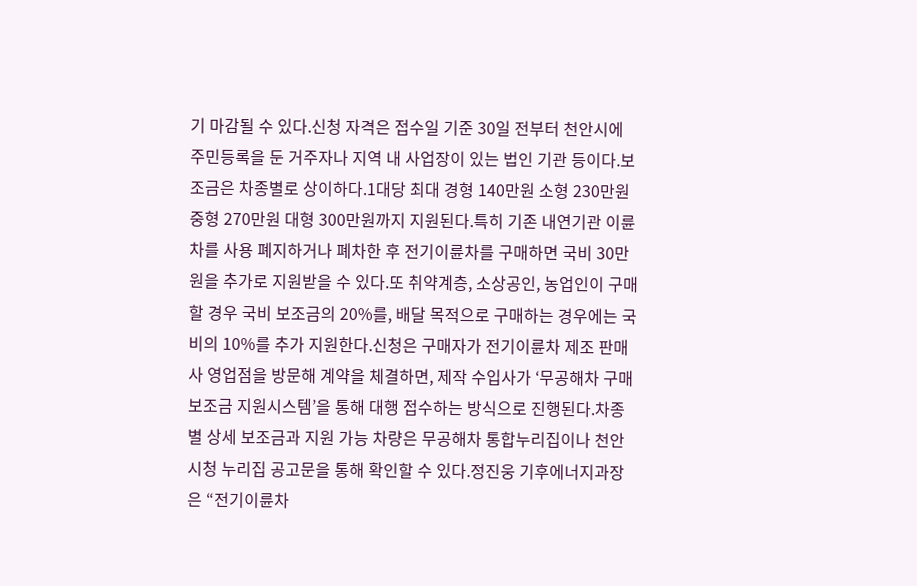기 마감될 수 있다.신청 자격은 접수일 기준 30일 전부터 천안시에 주민등록을 둔 거주자나 지역 내 사업장이 있는 법인 기관 등이다.보조금은 차종별로 상이하다.1대당 최대 경형 140만원 소형 230만원 중형 270만원 대형 300만원까지 지원된다.특히 기존 내연기관 이륜차를 사용 폐지하거나 폐차한 후 전기이륜차를 구매하면 국비 30만원을 추가로 지원받을 수 있다.또 취약계층, 소상공인, 농업인이 구매할 경우 국비 보조금의 20%를, 배달 목적으로 구매하는 경우에는 국비의 10%를 추가 지원한다.신청은 구매자가 전기이륜차 제조 판매사 영업점을 방문해 계약을 체결하면, 제작 수입사가 ‘무공해차 구매보조금 지원시스템’을 통해 대행 접수하는 방식으로 진행된다.차종별 상세 보조금과 지원 가능 차량은 무공해차 통합누리집이나 천안시청 누리집 공고문을 통해 확인할 수 있다.정진웅 기후에너지과장은 “전기이륜차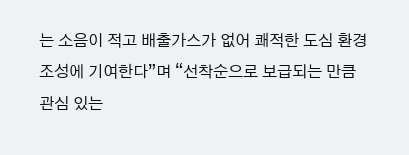는 소음이 적고 배출가스가 없어 쾌적한 도심 환경 조성에 기여한다”며 “선착순으로 보급되는 만큼 관심 있는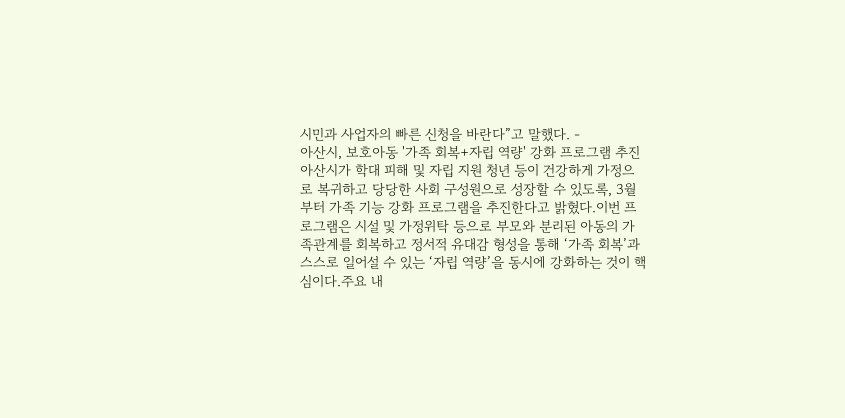시민과 사업자의 빠른 신청을 바란다”고 말했다. -
아산시, 보호아동 '가족 회복+자립 역량' 강화 프로그램 추진
아산시가 학대 피해 및 자립 지원 청년 등이 건강하게 가정으로 복귀하고 당당한 사회 구성원으로 성장할 수 있도록, 3월부터 가족 기능 강화 프로그램을 추진한다고 밝혔다.이번 프로그램은 시설 및 가정위탁 등으로 부모와 분리된 아동의 가족관계를 회복하고 정서적 유대감 형성을 통해 ‘가족 회복’과 스스로 일어설 수 있는 ‘자립 역량’을 동시에 강화하는 것이 핵심이다.주요 내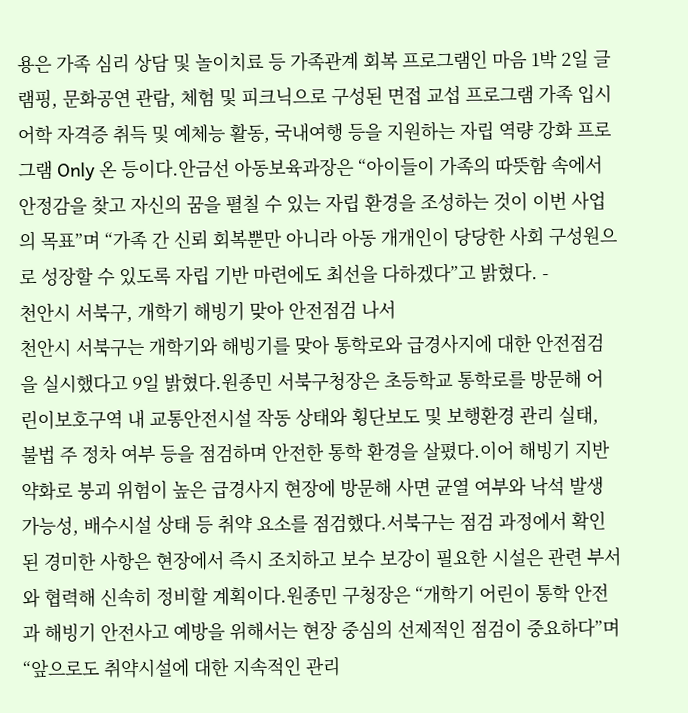용은 가족 심리 상담 및 놀이치료 등 가족관계 회복 프로그램인 마음 1박 2일 글램핑, 문화공연 관람, 체험 및 피크닉으로 구성된 면접 교섭 프로그램 가족 입시 어학 자격증 취득 및 예체능 활동, 국내여행 등을 지원하는 자립 역량 강화 프로그램 Only 온 등이다.안금선 아동보육과장은 “아이들이 가족의 따뜻함 속에서 안정감을 찾고 자신의 꿈을 펼칠 수 있는 자립 환경을 조성하는 것이 이번 사업의 목표”며 “가족 간 신뢰 회복뿐만 아니라 아동 개개인이 당당한 사회 구성원으로 성장할 수 있도록 자립 기반 마련에도 최선을 다하겠다”고 밝혔다. -
천안시 서북구, 개학기 해빙기 맞아 안전점검 나서
천안시 서북구는 개학기와 해빙기를 맞아 통학로와 급경사지에 대한 안전점검을 실시했다고 9일 밝혔다.원종민 서북구청장은 초등학교 통학로를 방문해 어린이보호구역 내 교통안전시설 작동 상태와 횡단보도 및 보행환경 관리 실태, 불법 주 정차 여부 등을 점검하며 안전한 통학 환경을 살폈다.이어 해빙기 지반 약화로 붕괴 위험이 높은 급경사지 현장에 방문해 사면 균열 여부와 낙석 발생 가능성, 배수시설 상태 등 취약 요소를 점검했다.서북구는 점검 과정에서 확인된 경미한 사항은 현장에서 즉시 조치하고 보수 보강이 필요한 시설은 관련 부서와 협력해 신속히 정비할 계획이다.원종민 구청장은 “개학기 어린이 통학 안전과 해빙기 안전사고 예방을 위해서는 현장 중심의 선제적인 점검이 중요하다”며 “앞으로도 취약시설에 대한 지속적인 관리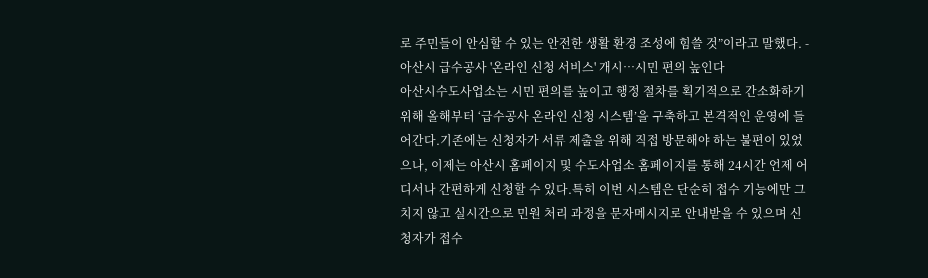로 주민들이 안심할 수 있는 안전한 생활 환경 조성에 힘쓸 것”이라고 말했다. -
아산시 급수공사 '온라인 신청 서비스' 개시…시민 편의 높인다
아산시수도사업소는 시민 편의를 높이고 행정 절차를 획기적으로 간소화하기 위해 올해부터 ‘급수공사 온라인 신청 시스템’을 구축하고 본격적인 운영에 들어간다.기존에는 신청자가 서류 제출을 위해 직접 방문해야 하는 불편이 있었으나, 이제는 아산시 홈페이지 및 수도사업소 홈페이지를 통해 24시간 언제 어디서나 간편하게 신청할 수 있다.특히 이번 시스템은 단순히 접수 기능에만 그치지 않고 실시간으로 민원 처리 과정을 문자메시지로 안내받을 수 있으며 신청자가 접수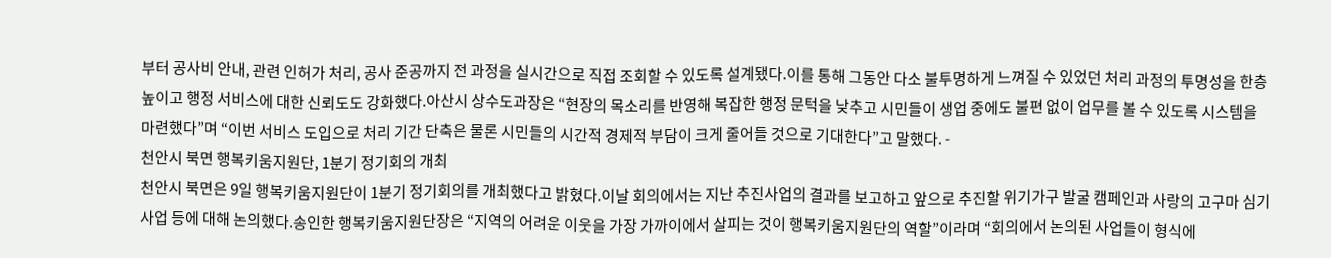부터 공사비 안내, 관련 인허가 처리, 공사 준공까지 전 과정을 실시간으로 직접 조회할 수 있도록 설계됐다.이를 통해 그동안 다소 불투명하게 느껴질 수 있었던 처리 과정의 투명성을 한층 높이고 행정 서비스에 대한 신뢰도도 강화했다.아산시 상수도과장은 “현장의 목소리를 반영해 복잡한 행정 문턱을 낮추고 시민들이 생업 중에도 불편 없이 업무를 볼 수 있도록 시스템을 마련했다”며 “이번 서비스 도입으로 처리 기간 단축은 물론 시민들의 시간적 경제적 부담이 크게 줄어들 것으로 기대한다”고 말했다. -
천안시 북면 행복키움지원단, 1분기 정기회의 개최
천안시 북면은 9일 행복키움지원단이 1분기 정기회의를 개최했다고 밝혔다.이날 회의에서는 지난 추진사업의 결과를 보고하고 앞으로 추진할 위기가구 발굴 캠페인과 사랑의 고구마 심기 사업 등에 대해 논의했다.송인한 행복키움지원단장은 “지역의 어려운 이웃을 가장 가까이에서 살피는 것이 행복키움지원단의 역할”이라며 “회의에서 논의된 사업들이 형식에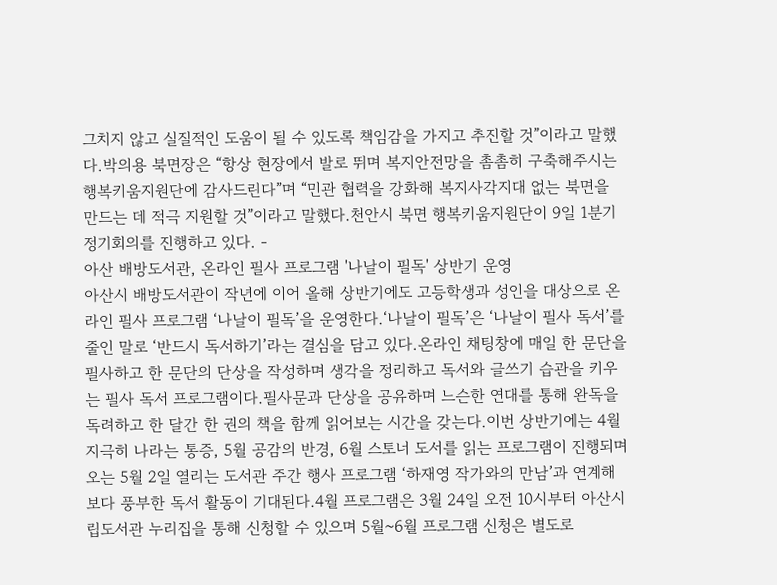그치지 않고 실질적인 도움이 될 수 있도록 책임감을 가지고 추진할 것”이라고 말했다.박의용 북면장은 “항상 현장에서 발로 뛰며 복지안전망을 촘촘히 구축해주시는 행복키움지원단에 감사드린다”며 “민관 협력을 강화해 복지사각지대 없는 북면을 만드는 데 적극 지원할 것”이라고 말했다.천안시 북면 행복키움지원단이 9일 1분기 정기회의를 진행하고 있다. -
아산 배방도서관, 온라인 필사 프로그램 '나날이 필독' 상반기 운영
아산시 배방도서관이 작년에 이어 올해 상반기에도 고등학생과 성인을 대상으로 온라인 필사 프로그램 ‘나날이 필독’을 운영한다.‘나날이 필독’은 ‘나날이 필사 독서’를 줄인 말로 ‘반드시 독서하기’라는 결심을 담고 있다.온라인 채팅창에 매일 한 문단을 필사하고 한 문단의 단상을 작성하며 생각을 정리하고 독서와 글쓰기 습관을 키우는 필사 독서 프로그램이다.필사문과 단상을 공유하며 느슨한 연대를 통해 완독을 독려하고 한 달간 한 권의 책을 함께 읽어보는 시간을 갖는다.이번 상반기에는 4월 지극히 나라는 통증, 5월 공감의 반경, 6월 스토너 도서를 읽는 프로그램이 진행되며 오는 5월 2일 열리는 도서관 주간 행사 프로그램 ‘하재영 작가와의 만남’과 연계해 보다 풍부한 독서 활동이 기대된다.4월 프로그램은 3월 24일 오전 10시부터 아산시립도서관 누리집을 통해 신청할 수 있으며 5월~6월 프로그램 신청은 별도로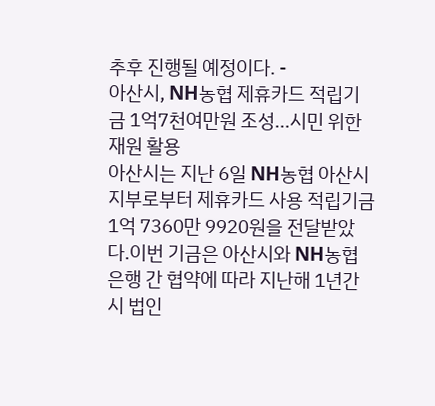추후 진행될 예정이다. -
아산시, NH농협 제휴카드 적립기금 1억7천여만원 조성…시민 위한 재원 활용
아산시는 지난 6일 NH농협 아산시지부로부터 제휴카드 사용 적립기금 1억 7360만 9920원을 전달받았다.이번 기금은 아산시와 NH농협은행 간 협약에 따라 지난해 1년간 시 법인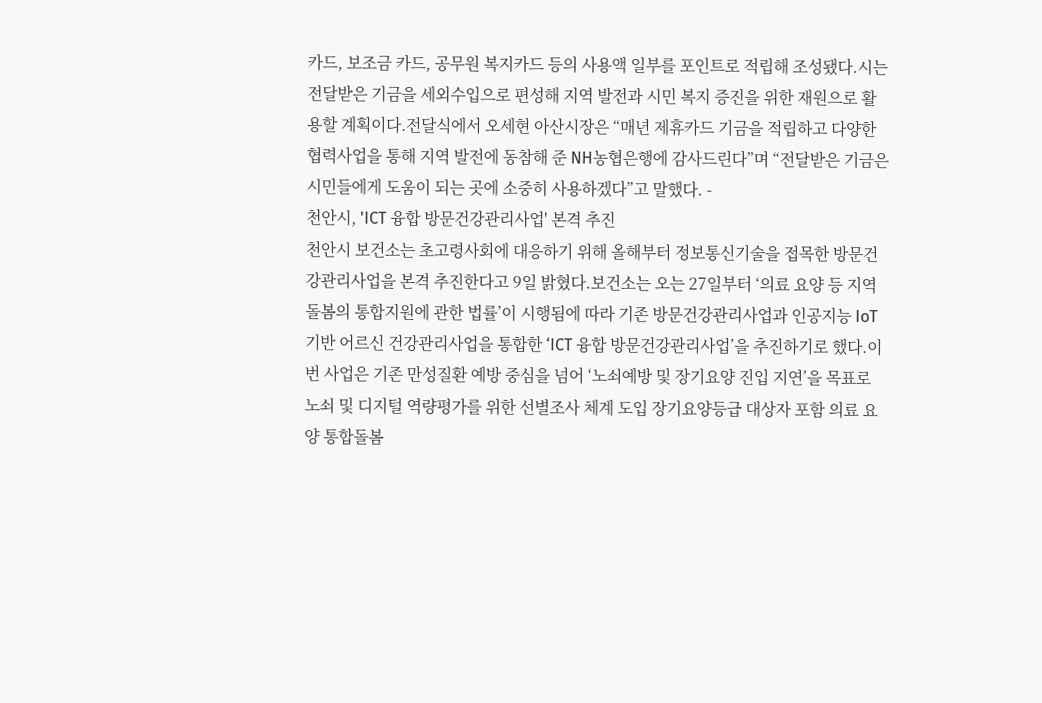카드, 보조금 카드, 공무원 복지카드 등의 사용액 일부를 포인트로 적립해 조성됐다.시는 전달받은 기금을 세외수입으로 편성해 지역 발전과 시민 복지 증진을 위한 재원으로 활용할 계획이다.전달식에서 오세현 아산시장은 “매년 제휴카드 기금을 적립하고 다양한 협력사업을 통해 지역 발전에 동참해 준 NH농협은행에 감사드린다”며 “전달받은 기금은 시민들에게 도움이 되는 곳에 소중히 사용하겠다”고 말했다. -
천안시, 'ICT 융합 방문건강관리사업' 본격 추진
천안시 보건소는 초고령사회에 대응하기 위해 올해부터 정보통신기술을 접목한 방문건강관리사업을 본격 추진한다고 9일 밝혔다.보건소는 오는 27일부터 ‘의료 요양 등 지역 돌봄의 통합지원에 관한 법률’이 시행됨에 따라 기존 방문건강관리사업과 인공지능 IoT기반 어르신 건강관리사업을 통합한 ‘ICT 융합 방문건강관리사업’을 추진하기로 했다.이번 사업은 기존 만성질환 예방 중심을 넘어 ‘노쇠예방 및 장기요양 진입 지연’을 목표로 노쇠 및 디지털 역량평가를 위한 선별조사 체계 도입 장기요양등급 대상자 포함 의료 요양 통합돌봄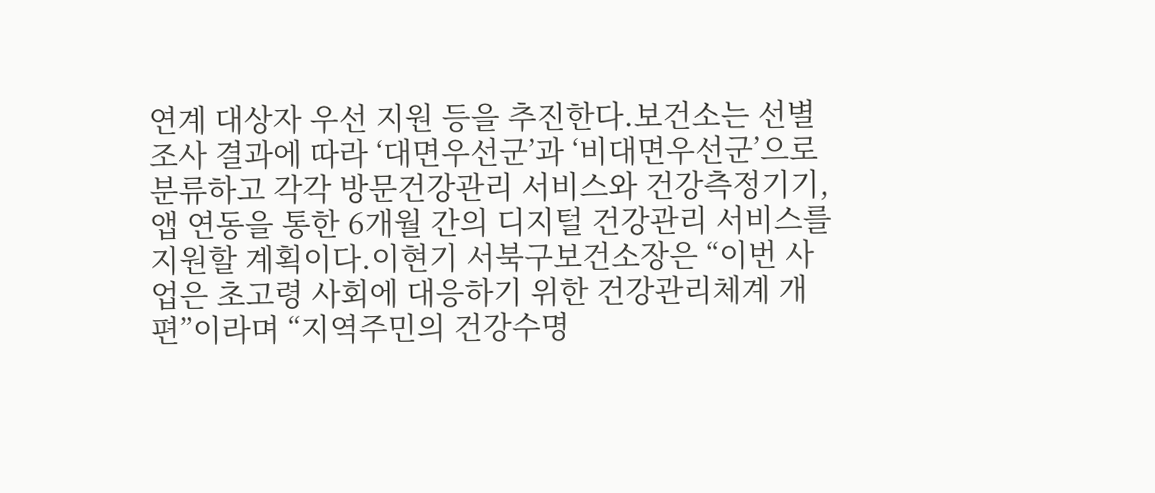연계 대상자 우선 지원 등을 추진한다.보건소는 선별조사 결과에 따라 ‘대면우선군’과 ‘비대면우선군’으로 분류하고 각각 방문건강관리 서비스와 건강측정기기, 앱 연동을 통한 6개월 간의 디지털 건강관리 서비스를 지원할 계획이다.이현기 서북구보건소장은 “이번 사업은 초고령 사회에 대응하기 위한 건강관리체계 개편”이라며 “지역주민의 건강수명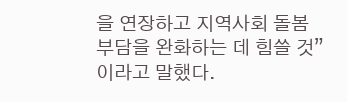을 연장하고 지역사회 돌봄 부담을 완화하는 데 힘쓸 것”이라고 말했다.